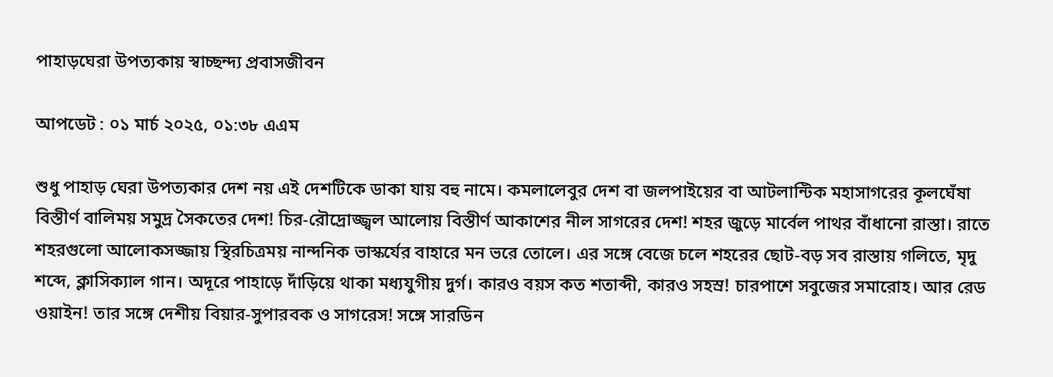পাহাড়ঘেরা উপত্যকায় স্বাচ্ছন্দ্য প্রবাসজীবন

আপডেট : ০১ মার্চ ২০২৫, ০১:৩৮ এএম

শুধু পাহাড় ঘেরা উপত্যকার দেশ নয় এই দেশটিকে ডাকা যায় বহু নামে। কমলালেবুর দেশ বা জলপাইয়ের বা আটলান্টিক মহাসাগরের কূলঘেঁষা বিস্তীর্ণ বালিময় সমুদ্র সৈকতের দেশ! চির-রৌদ্রোজ্জ্বল আলোয় বিস্তীর্ণ আকাশের নীল সাগরের দেশ! শহর জুড়ে মার্বেল পাথর বাঁধানো রাস্তা। রাতে শহরগুলো আলোকসজ্জায় স্থিরচিত্রময় নান্দনিক ভাস্কর্যের বাহারে মন ভরে তোলে। এর সঙ্গে বেজে চলে শহরের ছোট-বড় সব রাস্তায় গলিতে, মৃদু শব্দে, ক্লাসিক্যাল গান। অদূরে পাহাড়ে দাঁড়িয়ে থাকা মধ্যযুগীয় দুর্গ। কারও বয়স কত শতাব্দী, কারও সহস্র! চারপাশে সবুজের সমারোহ। আর রেড ওয়াইন! তার সঙ্গে দেশীয় বিয়ার-সুপারবক ও সাগরেস! সঙ্গে সারডিন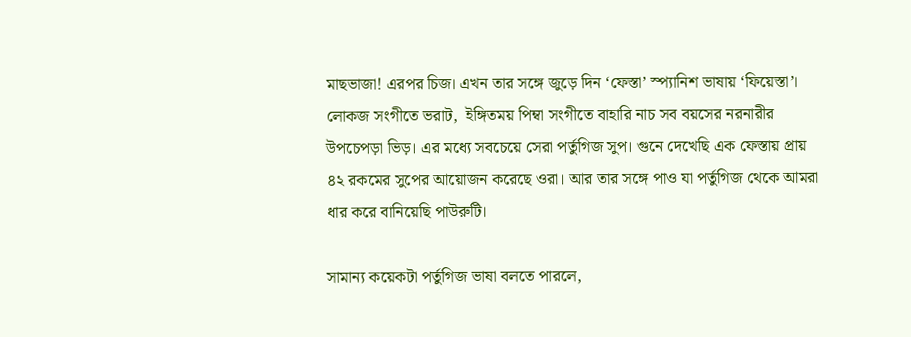মাছভাজা! এরপর চিজ। এখন তার সঙ্গে জুড়ে দিন ‘ফেস্তা’ স্প্যানিশ ভাষায় ‘ফিয়েস্তা’। লোকজ সংগীতে ভরাট,  ইঙ্গিতময় পিম্বা সংগীতে বাহারি নাচ সব বয়সের নরনারীর উপচেপড়া ভিড়। এর মধ্যে সবচেয়ে সেরা পর্তুগিজ সুপ। গুনে দেখেছি এক ফেস্তায় প্রায় ৪২ রকমের সুপের আয়োজন করেছে ওরা। আর তার সঙ্গে পাও যা পর্তুগিজ থেকে আমরা ধার করে বানিয়েছি পাউরুটি।

সামান্য কয়েকটা পর্তুগিজ ভাষা বলতে পারলে,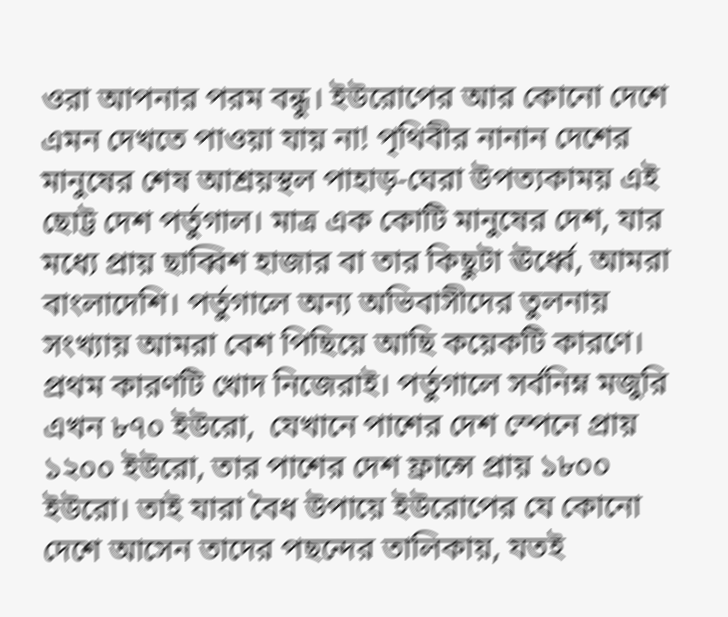ওরা আপনার পরম বন্ধু। ইউরোপের আর কোনো দেশে এমন দেখতে পাওয়া যায় না! পৃথিবীর নানান দেশের মানুষের শেষ আশ্রয়স্থল পাহাড়-ঘেরা উপত্যকাময় এই ছোট্ট দেশ পর্তুগাল। মাত্র এক কোটি মানুষের দেশ, যার মধ্যে প্রায় ছাব্বিশ হাজার বা তার কিছুটা ঊর্ধ্বে, আমরা বাংলাদেশি। পর্তুগালে অন্য অভিবাসীদের তুলনায় সংখ্যায় আমরা বেশ পিছিয়ে আছি কয়েকটি কারণে। প্রথম কারণটি খোদ নিজেরাই। পর্তুগালে সর্বনিম্ন মজুরি এখন ৮৭০ ইউরো,  যেখানে পাশের দেশ স্পেনে প্রায় ১২০০ ইউরো, তার পাশের দেশ ফ্রান্সে প্রায় ১৮০০ ইউরো। তাই যারা বৈধ উপায়ে ইউরোপের যে কোনো দেশে আসেন তাদের পছন্দের তালিকায়, যতই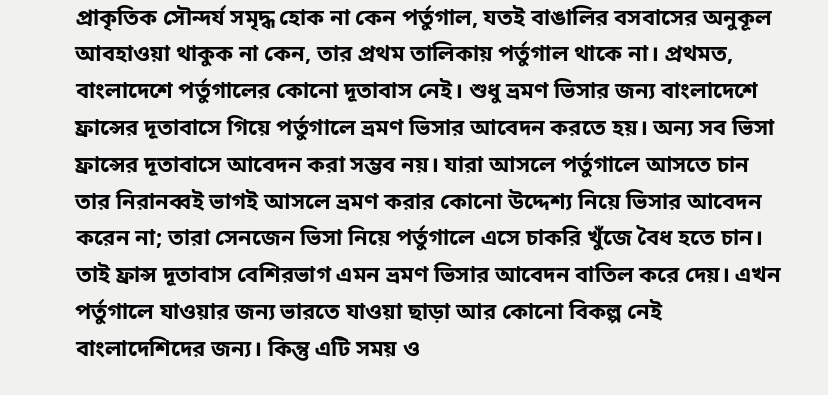প্রাকৃতিক সৌন্দর্য সমৃদ্ধ হোক না কেন পর্তুগাল, যতই বাঙালির বসবাসের অনুকূল আবহাওয়া থাকুক না কেন, তার প্রথম তালিকায় পর্তুগাল থাকে না। প্রথমত, বাংলাদেশে পর্তুগালের কোনো দূতাবাস নেই। শুধু ভ্রমণ ভিসার জন্য বাংলাদেশে ফ্রান্সের দূতাবাসে গিয়ে পর্তুগালে ভ্রমণ ভিসার আবেদন করতে হয়। অন্য সব ভিসা ফ্রান্সের দূতাবাসে আবেদন করা সম্ভব নয়। যারা আসলে পর্তুগালে আসতে চান তার নিরানব্বই ভাগই আসলে ভ্রমণ করার কোনো উদ্দেশ্য নিয়ে ভিসার আবেদন করেন না; তারা সেনজেন ভিসা নিয়ে পর্তুগালে এসে চাকরি খুঁজে বৈধ হতে চান। তাই ফ্রান্স দূতাবাস বেশিরভাগ এমন ভ্রমণ ভিসার আবেদন বাতিল করে দেয়। এখন পর্তুগালে যাওয়ার জন্য ভারতে যাওয়া ছাড়া আর কোনো বিকল্প নেই বাংলাদেশিদের জন্য। কিন্তু এটি সময় ও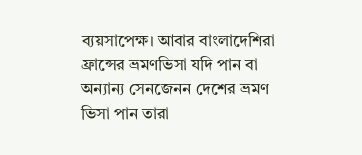ব্যয়সাপেক্ষ। আবার বাংলাদেশিরা ফ্রান্সের ভ্রমণভিসা যদি পান বা অন্যান্য সেনজেনন দেশের ভ্রমণ ভিসা পান তারা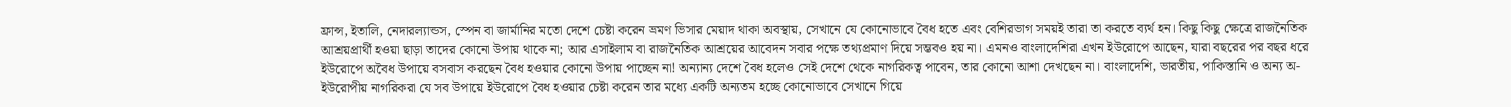ফ্রান্স, ইতালি, নেদারল্যান্ডস, স্পেন বা জার্মানির মতো দেশে চেষ্টা করেন ভ্রমণ ভিসার মেয়াদ থাকা অবস্থায়, সেখানে যে কোনোভাবে বৈধ হতে এবং বেশিরভাগ সময়ই তারা তা করতে ব্যর্থ হন। কিছু কিছু ক্ষেত্রে রাজনৈতিক আশ্রয়প্রার্থী হওয়া ছাড়া তাদের কোনো উপায় থাকে না; আর এসাইলাম বা রাজনৈতিক আশ্রয়ের আবেদন সবার পক্ষে তথ্যপ্রমাণ দিয়ে সম্ভবও হয় না। এমনও বাংলাদেশিরা এখন ইউরোপে আছেন, যারা বছরের পর বছর ধরে ইউরোপে অবৈধ উপায়ে বসবাস করছেন বৈধ হওয়ার কোনো উপায় পাচ্ছেন না! অন্যান্য দেশে বৈধ হলেও সেই দেশে থেকে নাগরিকত্ব পাবেন, তার কোনো আশা দেখছেন না। বাংলাদেশি, ভারতীয়, পাকিস্তানি ও অন্য অ-ইউরোপীয় নাগরিকরা যে সব উপায়ে ইউরোপে বৈধ হওয়ার চেষ্টা করেন তার মধ্যে একটি অন্যতম হচ্ছে কোনোভাবে সেখানে গিয়ে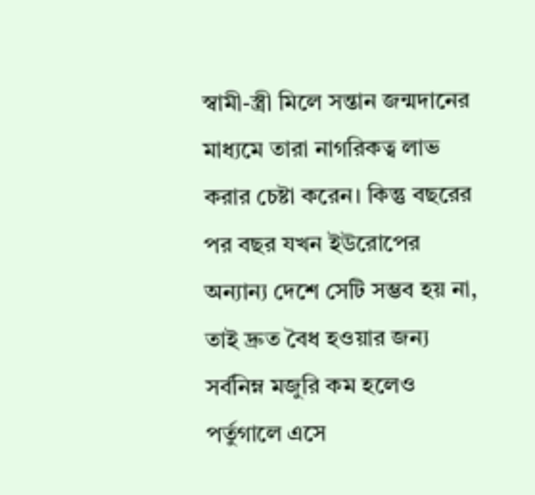স্বামী-স্ত্রী মিলে সন্তান জন্মদানের মাধ্যমে তারা নাগরিকত্ব লাভ করার চেষ্টা করেন। কিন্তু বছরের পর বছর যখন ইউরোপের অন্যান্য দেশে সেটি সম্ভব হয় না, তাই দ্রুত বৈধ হওয়ার জন্য সর্বনিম্ন মজুরি কম হলেও পর্তুগালে এসে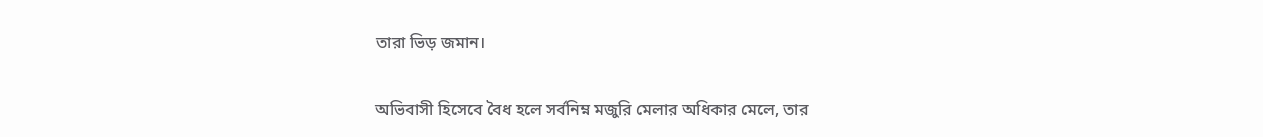তারা ভিড় জমান।

অভিবাসী হিসেবে বৈধ হলে সর্বনিম্ন মজুরি মেলার অধিকার মেলে, তার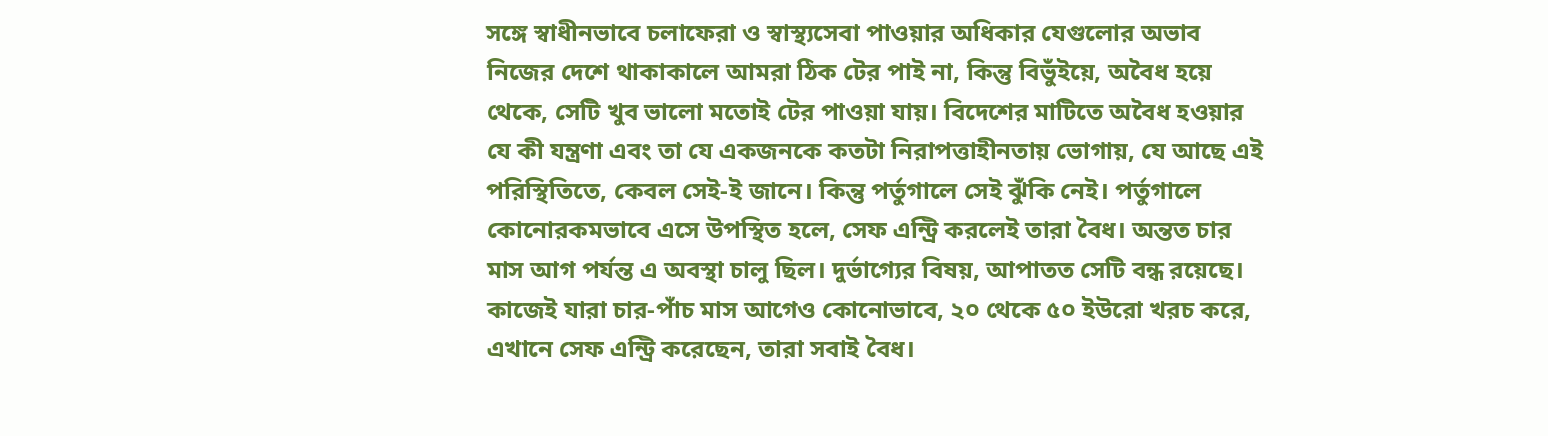সঙ্গে স্বাধীনভাবে চলাফেরা ও স্বাস্থ্যসেবা পাওয়ার অধিকার যেগুলোর অভাব নিজের দেশে থাকাকালে আমরা ঠিক টের পাই না, কিন্তু বিভুঁইয়ে, অবৈধ হয়ে থেকে, সেটি খুব ভালো মতোই টের পাওয়া যায়। বিদেশের মাটিতে অবৈধ হওয়ার যে কী যন্ত্রণা এবং তা যে একজনকে কতটা নিরাপত্তাহীনতায় ভোগায়, যে আছে এই পরিস্থিতিতে, কেবল সেই-ই জানে। কিন্তু পর্তুগালে সেই ঝুঁকি নেই। পর্তুগালে কোনোরকমভাবে এসে উপস্থিত হলে, সেফ এন্ট্রি করলেই তারা বৈধ। অন্তত চার মাস আগ পর্যন্ত এ অবস্থা চালু ছিল। দুর্ভাগ্যের বিষয়, আপাতত সেটি বন্ধ রয়েছে। কাজেই যারা চার-পাঁচ মাস আগেও কোনোভাবে, ২০ থেকে ৫০ ইউরো খরচ করে, এখানে সেফ এন্ট্রি করেছেন, তারা সবাই বৈধ।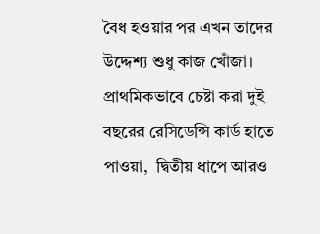বৈধ হওয়ার পর এখন তাদের উদ্দেশ্য শুধু কাজ খোঁজা। প্রাথমিকভাবে চেষ্টা করা দুই বছরের রেসিডেন্সি কার্ড হাতে পাওয়া,  দ্বিতীয় ধাপে আরও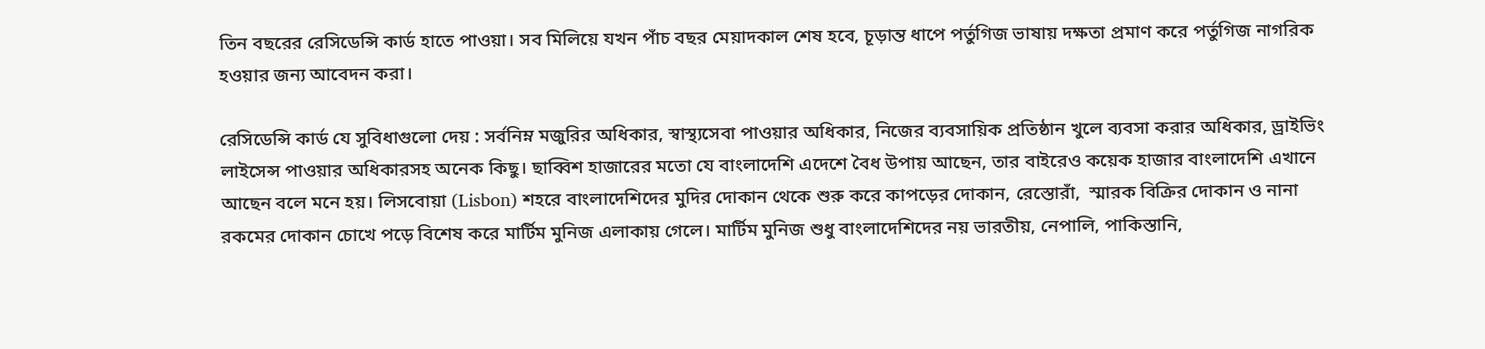তিন বছরের রেসিডেন্সি কার্ড হাতে পাওয়া। সব মিলিয়ে যখন পাঁচ বছর মেয়াদকাল শেষ হবে, চূড়ান্ত ধাপে পর্তুগিজ ভাষায় দক্ষতা প্রমাণ করে পর্তুগিজ নাগরিক হওয়ার জন্য আবেদন করা।

রেসিডেন্সি কার্ড যে সুবিধাগুলো দেয় : সর্বনিম্ন মজুরির অধিকার, স্বাস্থ্যসেবা পাওয়ার অধিকার, নিজের ব্যবসায়িক প্রতিষ্ঠান খুলে ব্যবসা করার অধিকার, ড্রাইভিং লাইসেন্স পাওয়ার অধিকারসহ অনেক কিছু। ছাব্বিশ হাজারের মতো যে বাংলাদেশি এদেশে বৈধ উপায় আছেন, তার বাইরেও কয়েক হাজার বাংলাদেশি এখানে আছেন বলে মনে হয়। লিসবোয়া (Lisbon) শহরে বাংলাদেশিদের মুদির দোকান থেকে শুরু করে কাপড়ের দোকান, রেস্তোরাঁ,  স্মারক বিক্রির দোকান ও নানা রকমের দোকান চোখে পড়ে বিশেষ করে মার্টিম মুনিজ এলাকায় গেলে। মার্টিম মুনিজ শুধু বাংলাদেশিদের নয় ভারতীয়, নেপালি, পাকিস্তানি,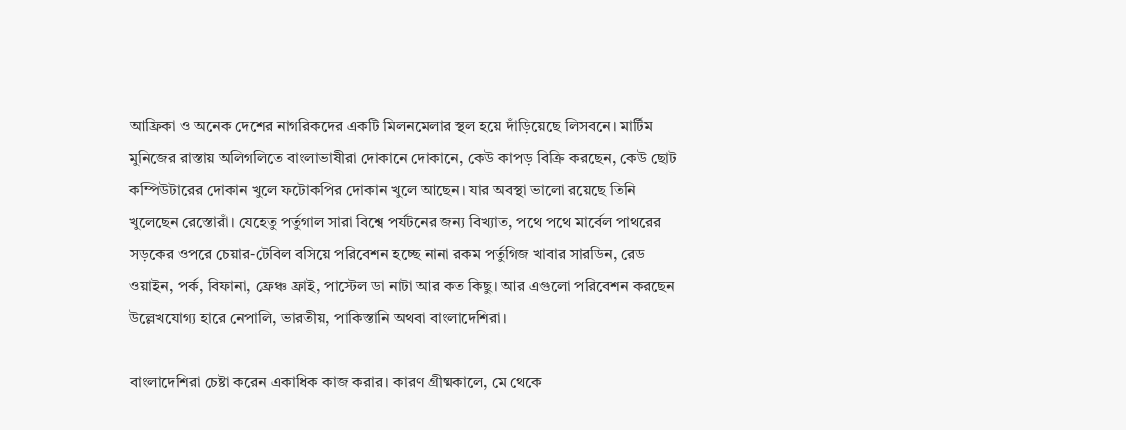আফ্রিকা ও অনেক দেশের নাগরিকদের একটি মিলনমেলার স্থল হয়ে দাঁড়িয়েছে লিসবনে। মার্টিম মুনিজের রাস্তায় অলিগলিতে বাংলাভাষীরা দোকানে দোকানে, কেউ কাপড় বিক্রি করছেন, কেউ ছোট কম্পিউটারের দোকান খুলে ফটোকপির দোকান খুলে আছেন। যার অবস্থা ভালো রয়েছে তিনি খুলেছেন রেস্তোরাঁ। যেহেতু পর্তুগাল সারা বিশ্বে পর্যটনের জন্য বিখ্যাত, পথে পথে মার্বেল পাথরের সড়কের ওপরে চেয়ার-টেবিল বসিয়ে পরিবেশন হচ্ছে নানা রকম পর্তুগিজ খাবার সারডিন, রেড ওয়াইন, পর্ক, বিফানা, ফ্রেঞ্চ ফ্রাই, পাস্টেল ডা নাটা আর কত কিছু। আর এগুলো পরিবেশন করছেন উল্লেখযোগ্য হারে নেপালি, ভারতীয়, পাকিস্তানি অথবা বাংলাদেশিরা।

বাংলাদেশিরা চেষ্টা করেন একাধিক কাজ করার। কারণ গ্রীষ্মকালে, মে থেকে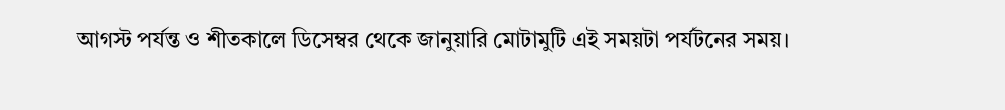আগস্ট পর্যন্ত ও শীতকালে ডিসেম্বর থেকে জানুয়ারি মোটামুটি এই সময়টা পর্যটনের সময়।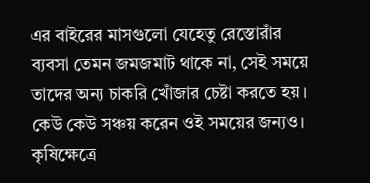এর বাইরের মাসগুলো যেহেতু রেস্তোরাঁর ব্যবসা তেমন জমজমাট থাকে না, সেই সময়ে তাদের অন্য চাকরি খোঁজার চেষ্টা করতে হয়। কেউ কেউ সঞ্চয় করেন ওই সময়ের জন্যও। কৃষিক্ষেত্রে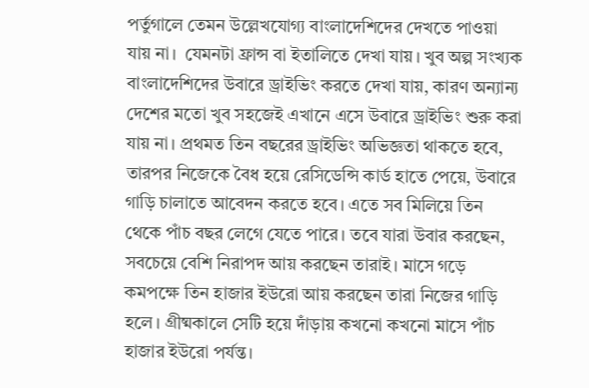পর্তুগালে তেমন উল্লেখযোগ্য বাংলাদেশিদের দেখতে পাওয়া যায় না।  যেমনটা ফ্রান্স বা ইতালিতে দেখা যায়। খুব অল্প সংখ্যক বাংলাদেশিদের উবারে ড্রাইভিং করতে দেখা যায়, কারণ অন্যান্য দেশের মতো খুব সহজেই এখানে এসে উবারে ড্রাইভিং শুরু করা যায় না। প্রথমত তিন বছরের ড্রাইভিং অভিজ্ঞতা থাকতে হবে, তারপর নিজেকে বৈধ হয়ে রেসিডেন্সি কার্ড হাতে পেয়ে, উবারে গাড়ি চালাতে আবেদন করতে হবে। এতে সব মিলিয়ে তিন থেকে পাঁচ বছর লেগে যেতে পারে। তবে যারা উবার করছেন, সবচেয়ে বেশি নিরাপদ আয় করছেন তারাই। মাসে গড়ে কমপক্ষে তিন হাজার ইউরো আয় করছেন তারা নিজের গাড়ি হলে। গ্রীষ্মকালে সেটি হয়ে দাঁড়ায় কখনো কখনো মাসে পাঁচ হাজার ইউরো পর্যন্ত।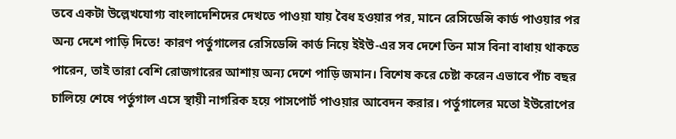তবে একটা উল্লেখযোগ্য বাংলাদেশিদের দেখতে পাওয়া যায় বৈধ হওয়ার পর, মানে রেসিডেন্সি কার্ড পাওয়ার পর অন্য দেশে পাড়ি দিতে! কারণ পর্তুগালের রেসিডেন্সি কার্ড নিয়ে ইইউ-এর সব দেশে তিন মাস বিনা বাধায় থাকতে পারেন, তাই তারা বেশি রোজগারের আশায় অন্য দেশে পাড়ি জমান। বিশেষ করে চেষ্টা করেন এভাবে পাঁচ বছর চালিয়ে শেষে পর্তুগাল এসে স্থায়ী নাগরিক হয়ে পাসপোর্ট পাওয়ার আবেদন করার। পর্তুগালের মতো ইউরোপের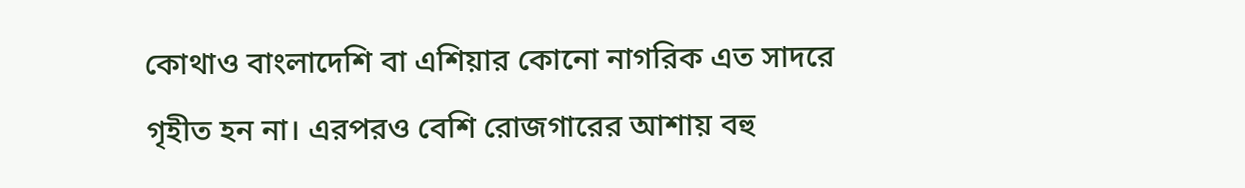কোথাও বাংলাদেশি বা এশিয়ার কোনো নাগরিক এত সাদরে গৃহীত হন না। এরপরও বেশি রোজগারের আশায় বহু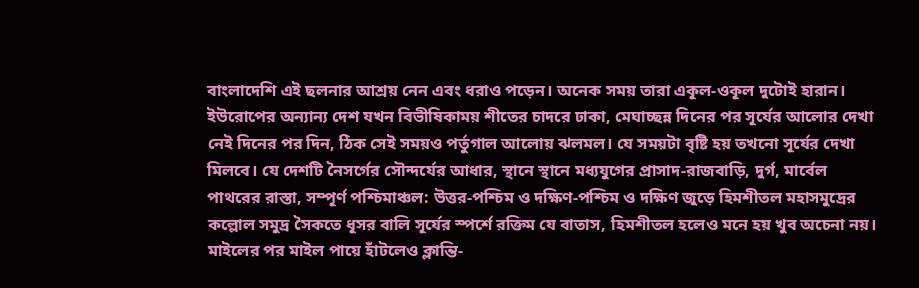বাংলাদেশি এই ছলনার আশ্রয় নেন এবং ধরাও পড়েন। অনেক সময় তারা একূল-ওকূল দুটোই হারান।  ইউরোপের অন্যান্য দেশ যখন বিভীষিকাময় শীতের চাদরে ঢাকা, মেঘাচ্ছন্ন দিনের পর সূর্যের আলোর দেখা নেই দিনের পর দিন, ঠিক সেই সময়ও পর্তুগাল আলোয় ঝলমল। যে সময়টা বৃষ্টি হয় তখনো সূর্যের দেখা মিলবে। যে দেশটি নৈসর্গের সৌন্দর্যের আধার, স্থানে স্থানে মধ্যযুগের প্রাসাদ-রাজবাড়ি, দুর্গ, মার্বেল পাথরের রাস্তা, সম্পূর্ণ পশ্চিমাঞ্চল: উত্তর-পশ্চিম ও দক্ষিণ-পশ্চিম ও দক্ষিণ জুড়ে হিমশীতল মহাসমুদ্রের কল্লোল সমুদ্র সৈকতে ধূসর বালি সূর্যের স্পর্শে রক্তিম যে বাতাস, হিমশীতল হলেও মনে হয় খুব অচেনা নয়। মাইলের পর মাইল পায়ে হাঁটলেও ক্লান্তি-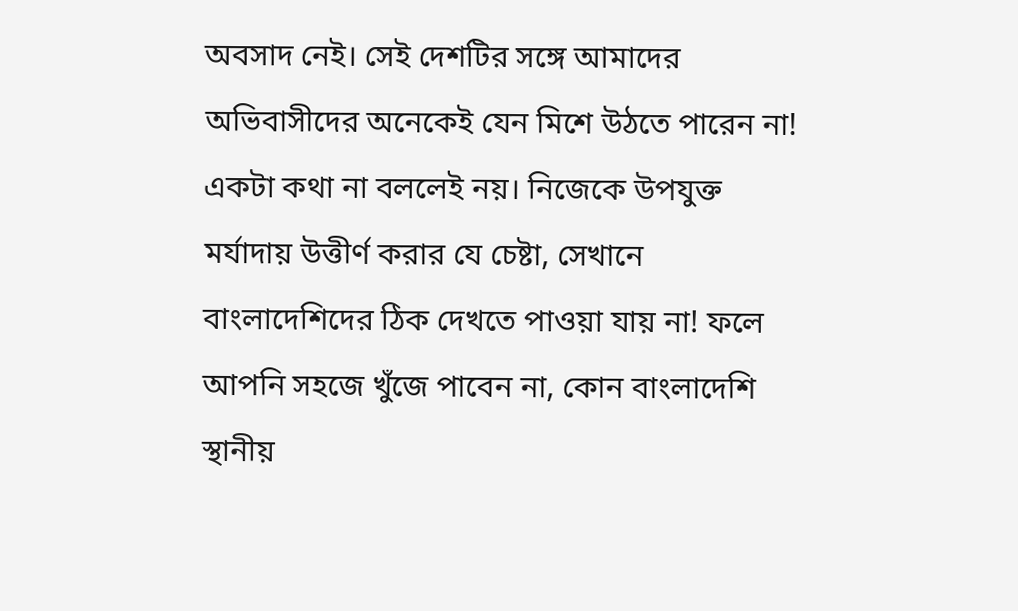অবসাদ নেই। সেই দেশটির সঙ্গে আমাদের অভিবাসীদের অনেকেই যেন মিশে উঠতে পারেন না! একটা কথা না বললেই নয়। নিজেকে উপযুক্ত মর্যাদায় উত্তীর্ণ করার যে চেষ্টা, সেখানে বাংলাদেশিদের ঠিক দেখতে পাওয়া যায় না! ফলে আপনি সহজে খুঁজে পাবেন না, কোন বাংলাদেশি স্থানীয়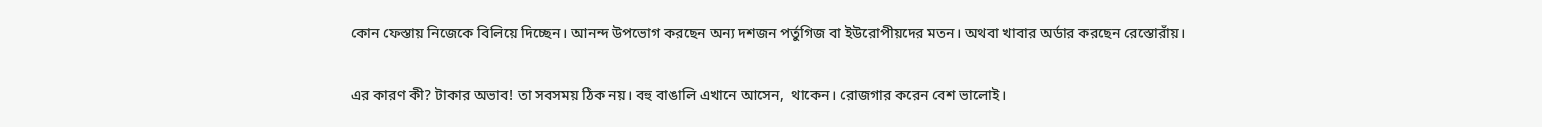কোন ফেস্তায় নিজেকে বিলিয়ে দিচ্ছেন। আনন্দ উপভোগ করছেন অন্য দশজন পর্তুগিজ বা ইউরোপীয়দের মতন। অথবা খাবার অর্ডার করছেন রেস্তোরাঁয়।

এর কারণ কী? টাকার অভাব! তা সবসময় ঠিক নয়। বহু বাঙালি এখানে আসেন,  থাকেন। রোজগার করেন বেশ ভালোই।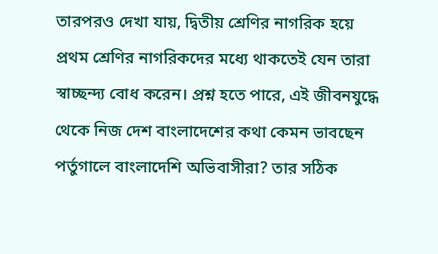তারপরও দেখা যায়, দ্বিতীয় শ্রেণির নাগরিক হয়ে প্রথম শ্রেণির নাগরিকদের মধ্যে থাকতেই যেন তারা স্বাচ্ছন্দ্য বোধ করেন। প্রশ্ন হতে পারে, এই জীবনযুদ্ধে থেকে নিজ দেশ বাংলাদেশের কথা কেমন ভাবছেন পর্তুগালে বাংলাদেশি অভিবাসীরা? তার সঠিক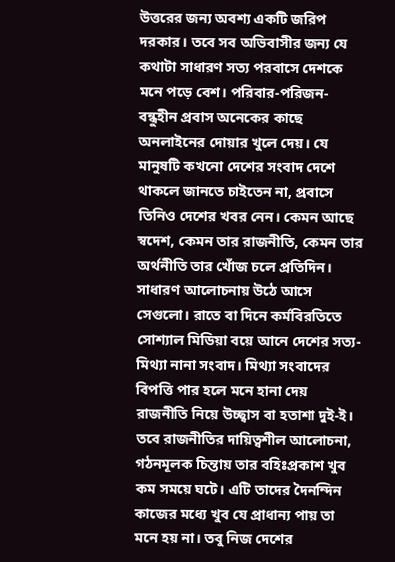উত্তরের জন্য অবশ্য একটি জরিপ দরকার। তবে সব অভিবাসীর জন্য যে কথাটা সাধারণ সত্য পরবাসে দেশকে মনে পড়ে বেশ। পরিবার-পরিজন-বন্ধুহীন প্রবাস অনেকের কাছে অনলাইনের দোয়ার খুলে দেয়। যে মানুষটি কখনো দেশের সংবাদ দেশে থাকলে জানতে চাইতেন না, প্রবাসে তিনিও দেশের খবর নেন। কেমন আছে স্বদেশ, কেমন তার রাজনীতি, কেমন তার অর্থনীতি তার খোঁজ চলে প্রতিদিন। সাধারণ আলোচনায় উঠে আসে সেগুলো। রাতে বা দিনে কর্মবিরতিতে সোশ্যাল মিডিয়া বয়ে আনে দেশের সত্য-মিথ্যা নানা সংবাদ। মিথ্যা সংবাদের বিপত্তি পার হলে মনে হানা দেয় রাজনীতি নিয়ে উচ্ছ্বাস বা হতাশা দুই-ই। তবে রাজনীতির দায়িত্বশীল আলোচনা, গঠনমূলক চিন্তায় তার বহিঃপ্রকাশ খুব কম সময়ে ঘটে। এটি তাদের দৈনন্দিন কাজের মধ্যে খুব যে প্রাধান্য পায় তা মনে হয় না। তবু নিজ দেশের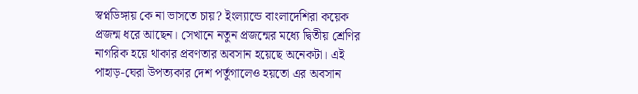স্বপ্নডিঙ্গায় কে না ভাসতে চায়? ইংল্যান্ডে বাংলাদেশিরা কয়েক প্রজন্ম ধরে আছেন। সেখানে নতুন প্রজন্মের মধ্যে দ্বিতীয় শ্রেণির নাগরিক হয়ে থাকার প্রবণতার অবসান হয়েছে অনেকটা। এই পাহাড়-ঘেরা উপত্যকার দেশ পর্তুগালেও হয়তো এর অবসান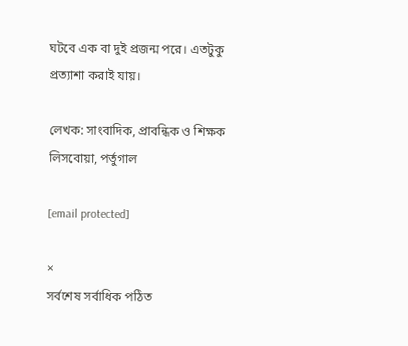ঘটবে এক বা দুই প্রজন্ম পরে। এতটুকু প্রত্যাশা করাই যায়।

লেখক: সাংবাদিক, প্রাবন্ধিক ও শিক্ষক লিসবোয়া, পর্তুগাল

[email protected]

×
সর্বশেষ সর্বাধিক পঠিত